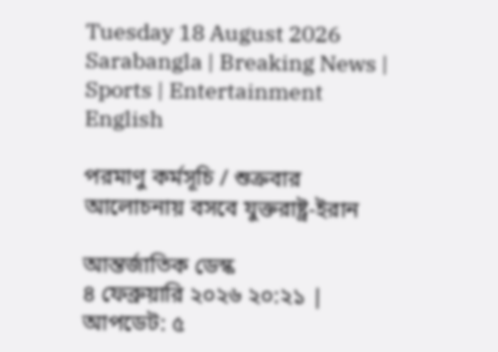Tuesday 18 August 2026
Sarabangla | Breaking News | Sports | Entertainment
English

পরমাণু কর্মসূচি / শুক্রবার আলোচনায় বসবে যুক্তরাষ্ট্র-ইরান

আন্তর্জাতিক ডেস্ক
৪ ফেব্রুয়ারি ২০২৬ ২০:২১ | আপডেট: ৫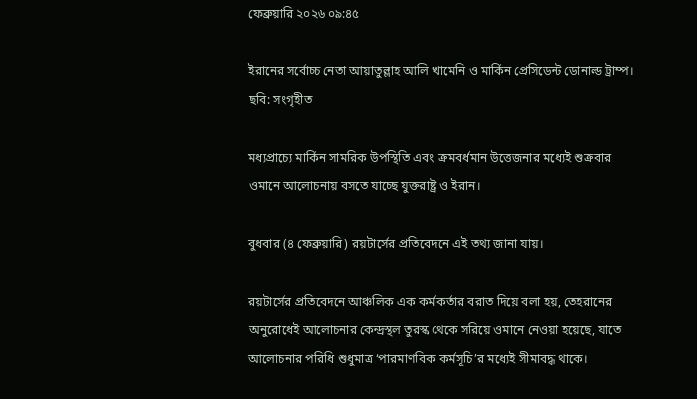ফেব্রুয়ারি ২০২৬ ০৯:৪৫

ইরানের সর্বোচ্চ নেতা আয়াতুল্লাহ আলি খামেনি ও মার্কিন প্রেসিডেন্ট ডোনাল্ড ট্রাম্প। ছবি: সংগৃহীত

মধ্যপ্রাচ্যে মার্কিন সামরিক উপস্থিতি এবং ক্রমবর্ধমান উত্তেজনার মধ্যেই শুক্রবার ওমানে আলোচনায় বসতে যাচ্ছে যুক্তরাষ্ট্র ও ইরান।

বুধবার (৪ ফেব্রুয়ারি) রয়টার্সের প্রতিবেদনে এই তথ্য জানা যায়।

রয়টার্সের প্রতিবেদনে আঞ্চলিক এক কর্মকর্তার বরাত দিয়ে বলা হয়, তেহরানের অনুরোধেই আলোচনার কেন্দ্রস্থল তুরস্ক থেকে সরিয়ে ওমানে নেওয়া হয়েছে, যাতে আলোচনার পরিধি শুধুমাত্র ‘পারমাণবিক কর্মসূচি’র মধ্যেই সীমাবদ্ধ থাকে।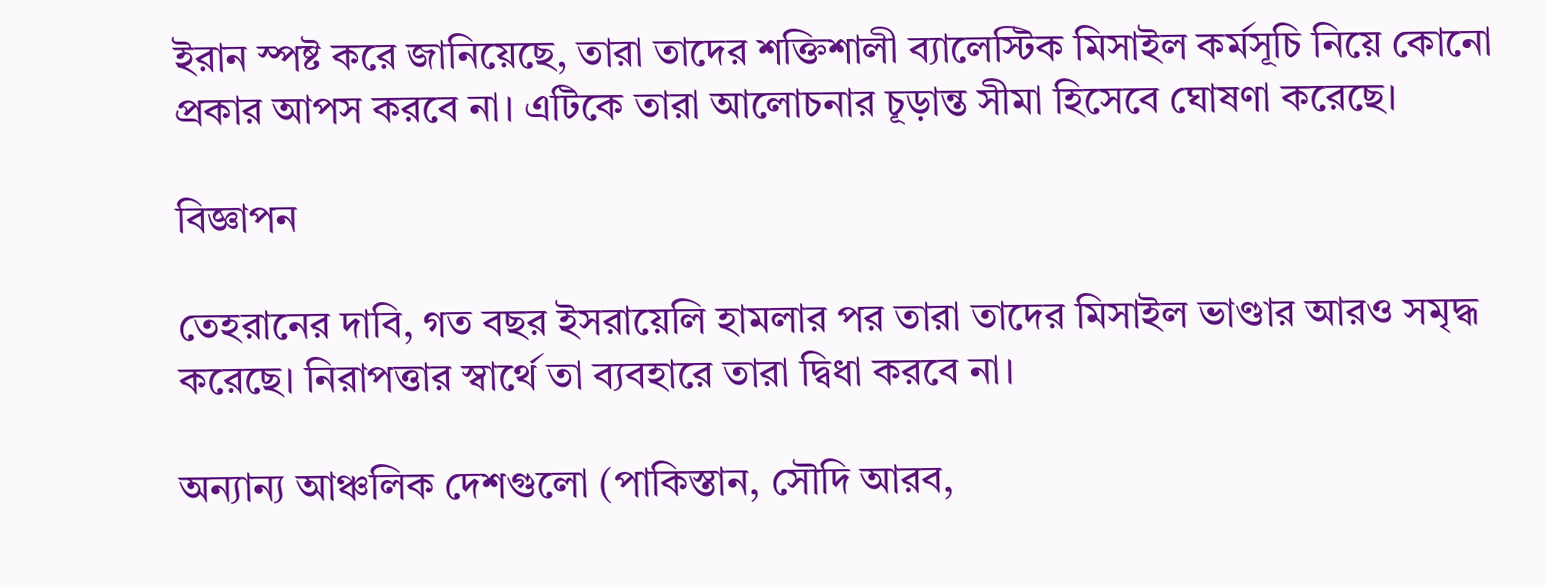ইরান স্পষ্ট করে জানিয়েছে, তারা তাদের শক্তিশালী ব্যালেস্টিক মিসাইল কর্মসূচি নিয়ে কোনো প্রকার আপস করবে না। এটিকে তারা আলোচনার চূড়ান্ত সীমা হিসেবে ঘোষণা করেছে।

বিজ্ঞাপন

তেহরানের দাবি, গত বছর ইসরায়েলি হামলার পর তারা তাদের মিসাইল ভাণ্ডার আরও সমৃদ্ধ করেছে। নিরাপত্তার স্বার্থে তা ব্যবহারে তারা দ্বিধা করবে না।

অন্যান্য আঞ্চলিক দেশগুলো (পাকিস্তান, সৌদি আরব,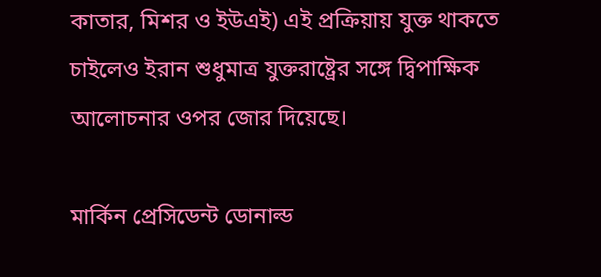কাতার, মিশর ও ইউএই) এই প্রক্রিয়ায় যুক্ত থাকতে চাইলেও ইরান শুধুমাত্র যুক্তরাষ্ট্রের সঙ্গে দ্বিপাক্ষিক আলোচনার ওপর জোর দিয়েছে।

মার্কিন প্রেসিডেন্ট ডোনাল্ড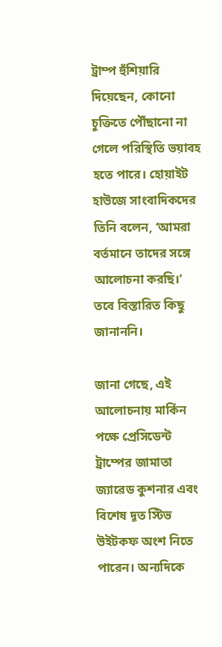ট্রাম্প হুঁশিয়ারি দিয়েছেন, কোনো চুক্তিতে পৌঁছানো না গেলে পরিস্থিতি ভয়াবহ হতে পারে। হোয়াইট হাউজে সাংবাদিকদের তিনি বলেন, ‘আমরা বর্তমানে তাদের সঙ্গে আলোচনা করছি।’ তবে বিস্তারিত কিছু জানাননি।

জানা গেছে, এই আলোচনায় মার্কিন পক্ষে প্রেসিডেন্ট ট্রাম্পের জামাতা জ্যারেড কুশনার এবং বিশেষ দূত স্টিভ উইটকফ অংশ নিতে পারেন। অন্যদিকে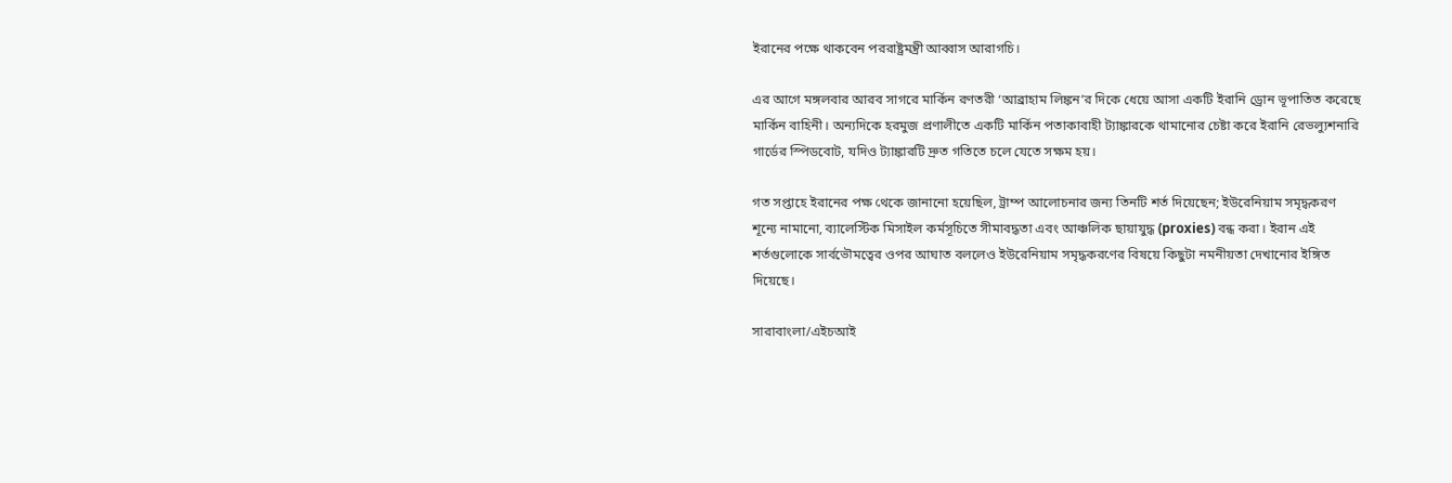ইরানের পক্ষে থাকবেন পররাষ্ট্রমন্ত্রী আব্বাস আরাগচি।

এর আগে মঙ্গলবার আরব সাগরে মার্কিন রণতরী ‘আব্রাহাম লিঙ্কন’র দিকে ধেয়ে আসা একটি ইরানি ড্রোন ভূপাতিত করেছে মার্কিন বাহিনী। অন্যদিকে হরমুজ প্রণালীতে একটি মার্কিন পতাকাবাহী ট্যাঙ্কারকে থামানোর চেষ্টা করে ইরানি রেভল্যুশনারি গার্ডের স্পিডবোট, যদিও ট্যাঙ্কারটি দ্রুত গতিতে চলে যেতে সক্ষম হয়।

গত সপ্তাহে ইরানের পক্ষ থেকে জানানো হয়েছিল, ট্রাম্প আলোচনার জন্য তিনটি শর্ত দিয়েছেন; ইউরেনিয়াম সমৃদ্ধকরণ শূন্যে নামানো, ব্যালেস্টিক মিসাইল কর্মসূচিতে সীমাবদ্ধতা এবং আঞ্চলিক ছায়াযুদ্ধ (proxies) বন্ধ করা। ইরান এই শর্তগুলোকে সার্বভৌমত্বের ওপর আঘাত বললেও ইউরেনিয়াম সমৃদ্ধকরণের বিষয়ে কিছুটা নমনীয়তা দেখানোর ইঙ্গিত দিয়েছে।

সারাবাংলা/এইচআই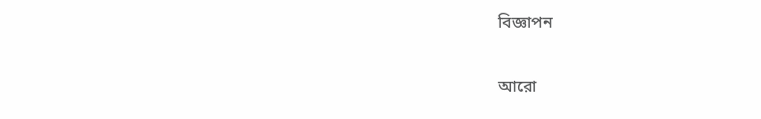বিজ্ঞাপন

আরো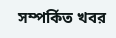সম্পর্কিত খবর